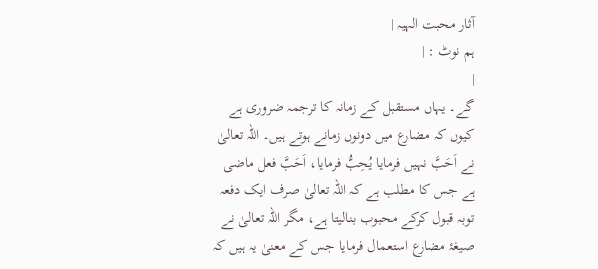آثار محبت الہیہ |
ہم نوٹ : |
|
گے۔ یہاں مستقبل کے زمانہ کا ترجمہ ضروری ہے کیوں کہ مضارع میں دونوں زمانے ہوتے ہیں۔ اللہ تعالیٰ نے اَحَبَّ نہیں فرمایا یُحِبُّ فرمایا، اَحَبَّ فعل ماضی ہے جس کا مطلب ہے کہ اللہ تعالیٰ صرف ایک دفعہ توبہ قبول کرکے محبوب بنالیتا ہے، مگر اللہ تعالیٰ نے صیغۂ مضارع استعمال فرمایا جس کے معنیٰ یہ ہیں کہ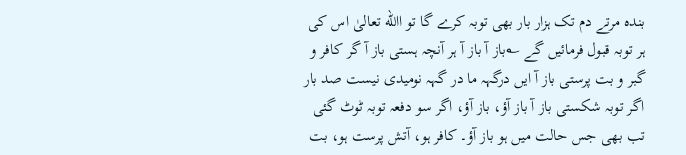بندہ مرتے دم تک ہزار بار بھی توبہ کرے گا تو االله تعالیٰ اس کی ہر توبہ قبول فرمائیں گے ؎باز آ باز آ ہر آنچہ ہستی باز آ گر کافر و گبر و بت پرستی باز آ ایں درگہہ ما در گہہ نومیدی نیست صد بار اگر توبہ شکستی باز آ باز آؤ، باز آؤ، اگر سو دفعہ توبہ ٹوٹ گئی تب بھی جس حالت میں ہو باز آؤ۔ کافر ہو، آتش پرست ہو، بت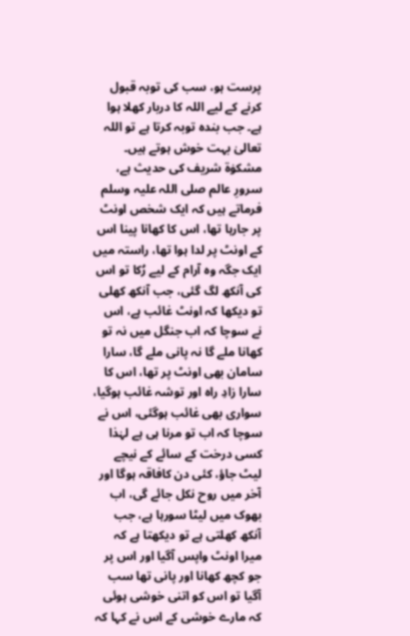پرست ہو، سب کی توبہ قبول کرنے کے لیے اللہ کا دربار کھلا ہوا ہے۔ جب بندہ توبہ کرتا ہے تو اللہ تعالیٰ بہت خوش ہوتے ہیں۔ مشکوٰۃ شریف کی حدیث ہے، سرورِ عالم صلی اللہ علیہ وسلم فرماتے ہیں کہ ایک شخص اونٹ پر جارہا تھا، اس کا کھانا پینا اس کے اونٹ پر لدا ہوا تھا، راستہ میں ایک جگہ وہ آرام کے لیے رُکا تو اس کی آنکھ لگ گئی، جب آنکھ کھلی تو دیکھا کہ اونٹ غائب ہے، اس نے سوچا کہ اب جنگل میں نہ تو کھانا ملے گا نہ پانی ملے گا، سارا سامان بھی اونٹ پر تھا، اس کا سارا زادِ راہ اور توشہ غائب ہوگیا، سواری بھی غائب ہوگئی، اس نے سوچا کہ اب تو مرنا ہی ہے لہٰذا کسی درخت کے سائے کے نیچے لیٹ جاؤ، کئی دن کافاقہ ہوگا اور آخر میں روح نکل جائے گی، اب بھوک میں لیٹا سورہا ہے، جب آنکھ کھلتی ہے تو دیکھتا ہے کہ میرا اونٹ واپس آگیا اور اس پر جو کچھ کھانا اور پانی تھا سب آگیا تو اس کو اتنی خوشی ہوئی کہ مارے خوشی کے اس نے کہا کہ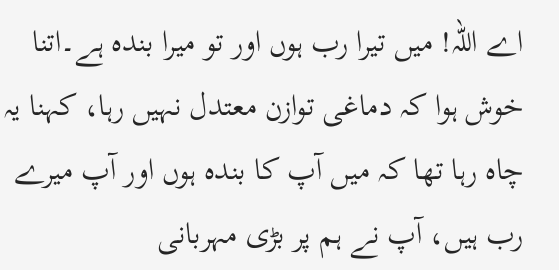اے اللہ! میں تیرا رب ہوں اور تو میرا بندہ ہے۔اتنا خوش ہوا کہ دماغی توازن معتدل نہیں رہا، کہنا یہ چاہ رہا تھا کہ میں آپ کا بندہ ہوں اور آپ میرے رب ہیں، آپ نے ہم پر بڑی مہربانی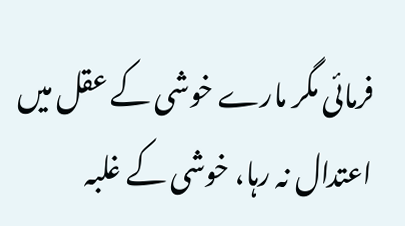فرمائی مگر مارے خوشی کے عقل میں اعتدال نہ رہا، خوشی کے غلبہ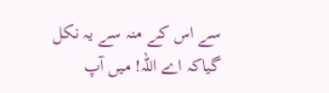سے اس کے منہ سے یہ نکل گیاکہ اے اللہ! میں آپ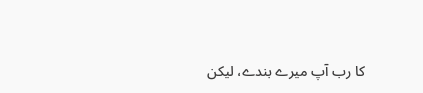کا رب آپ میرے بندے، لیکن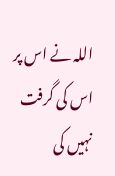اللہ نے اس پر اس کی گرفت نہیں کی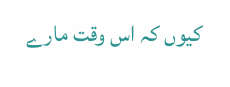کیوں کہ اس وقت مارے